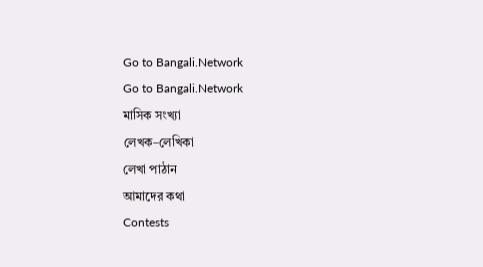Go to Bangali.Network
Go to Bangali.Network
মাসিক সংখ্যা
লেখক–লেখিকা
লেখা পাঠান
আমাদের কথা
Contests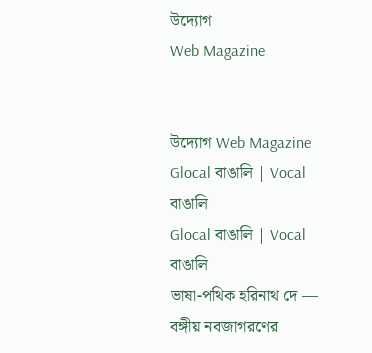উদ্যোগ
Web Magazine


উদ্যোগ Web Magazine
Glocal বাঙালি | Vocal বাঙালি
Glocal বাঙালি | Vocal বাঙালি
ভাষা-পথিক হরিনাথ দে — বঙ্গীয় নবজাগরণের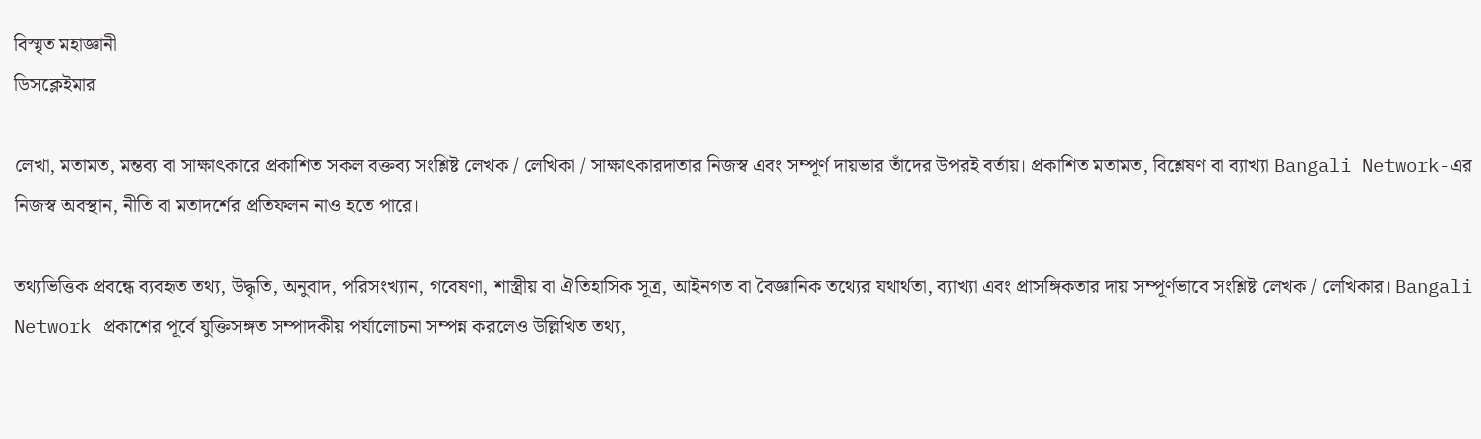বিস্মৃত মহাজ্ঞানী
ডিসক্লেইমার

লেখা, মতামত, মন্তব্য বা সাক্ষাৎকারে প্রকাশিত সকল বক্তব্য সংশ্লিষ্ট লেখক / লেখিকা / সাক্ষাৎকারদাতার নিজস্ব এবং সম্পূর্ণ দায়ভার তাঁদের উপরই বর্তায়। প্রকাশিত মতামত, বিশ্লেষণ বা ব্যাখ্যা Bangali Network-এর নিজস্ব অবস্থান, নীতি বা মতাদর্শের প্রতিফলন নাও হতে পারে।

তথ্যভিত্তিক প্রবন্ধে ব্যবহৃত তথ্য, উদ্ধৃতি, অনুবাদ, পরিসংখ্যান, গবেষণা, শাস্ত্রীয় বা ঐতিহাসিক সূত্র, আইনগত বা বৈজ্ঞানিক তথ্যের যথার্থতা, ব্যাখ্যা এবং প্রাসঙ্গিকতার দায় সম্পূর্ণভাবে সংশ্লিষ্ট লেখক / লেখিকার। Bangali Network প্রকাশের পূর্বে যুক্তিসঙ্গত সম্পাদকীয় পর্যালোচনা সম্পন্ন করলেও উল্লিখিত তথ্য,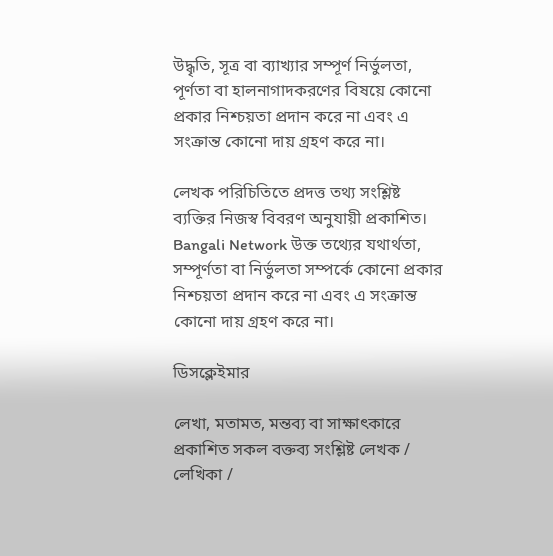উদ্ধৃতি, সূত্র বা ব্যাখ্যার সম্পূর্ণ নির্ভুলতা, পূর্ণতা বা হালনাগাদকরণের বিষয়ে কোনো প্রকার নিশ্চয়তা প্রদান করে না এবং এ সংক্রান্ত কোনো দায় গ্রহণ করে না।

লেখক পরিচিতিতে প্রদত্ত তথ্য সংশ্লিষ্ট ব্যক্তির নিজস্ব বিবরণ অনুযায়ী প্রকাশিত। Bangali Network উক্ত তথ্যের যথার্থতা, সম্পূর্ণতা বা নির্ভুলতা সম্পর্কে কোনো প্রকার নিশ্চয়তা প্রদান করে না এবং এ সংক্রান্ত কোনো দায় গ্রহণ করে না।

ডিসক্লেইমার

লেখা, মতামত, মন্তব্য বা সাক্ষাৎকারে প্রকাশিত সকল বক্তব্য সংশ্লিষ্ট লেখক / লেখিকা /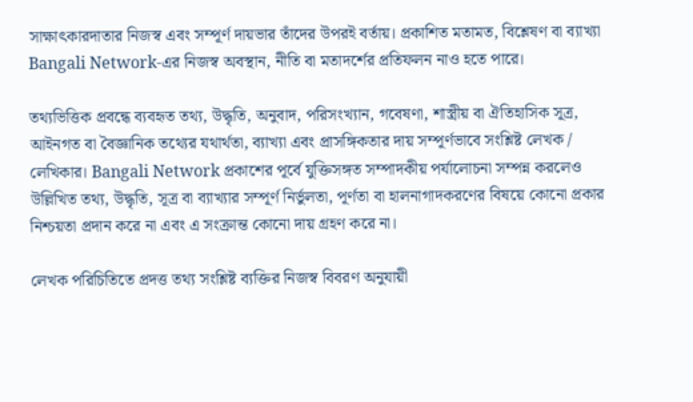সাক্ষাৎকারদাতার নিজস্ব এবং সম্পূর্ণ দায়ভার তাঁদের উপরই বর্তায়। প্রকাশিত মতামত, বিশ্লেষণ বা ব্যাখ্যা Bangali Network-এর নিজস্ব অবস্থান, নীতি বা মতাদর্শের প্রতিফলন নাও হতে পারে।

তথ্যভিত্তিক প্রবন্ধে ব্যবহৃত তথ্য, উদ্ধৃতি, অনুবাদ, পরিসংখ্যান, গবেষণা, শাস্ত্রীয় বা ঐতিহাসিক সূত্র, আইনগত বা বৈজ্ঞানিক তথ্যের যথার্থতা, ব্যাখ্যা এবং প্রাসঙ্গিকতার দায় সম্পূর্ণভাবে সংশ্লিষ্ট লেখক / লেখিকার। Bangali Network প্রকাশের পূর্বে যুক্তিসঙ্গত সম্পাদকীয় পর্যালোচনা সম্পন্ন করলেও উল্লিখিত তথ্য, উদ্ধৃতি, সূত্র বা ব্যাখ্যার সম্পূর্ণ নির্ভুলতা, পূর্ণতা বা হালনাগাদকরণের বিষয়ে কোনো প্রকার নিশ্চয়তা প্রদান করে না এবং এ সংক্রান্ত কোনো দায় গ্রহণ করে না।

লেখক পরিচিতিতে প্রদত্ত তথ্য সংশ্লিষ্ট ব্যক্তির নিজস্ব বিবরণ অনুযায়ী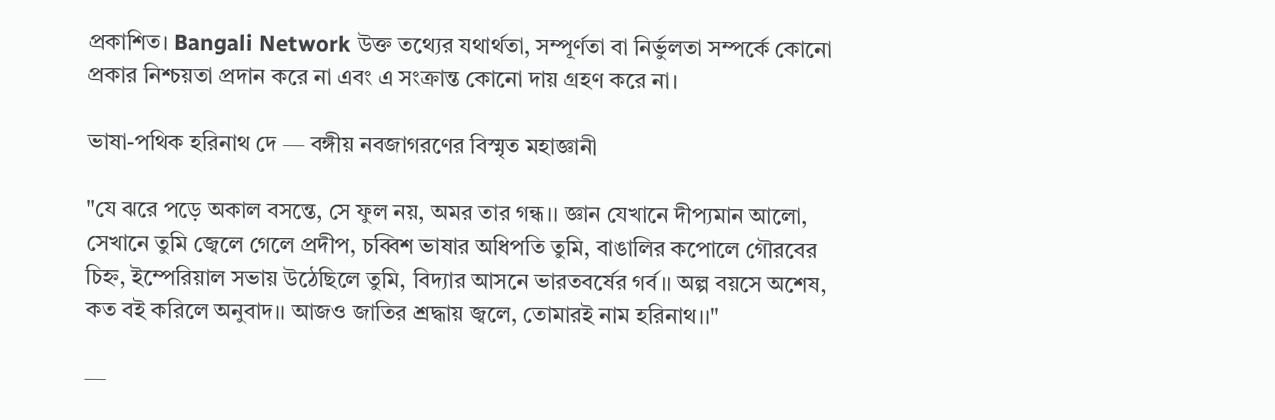প্রকাশিত। Bangali Network উক্ত তথ্যের যথার্থতা, সম্পূর্ণতা বা নির্ভুলতা সম্পর্কে কোনো প্রকার নিশ্চয়তা প্রদান করে না এবং এ সংক্রান্ত কোনো দায় গ্রহণ করে না।

ভাষা-পথিক হরিনাথ দে — বঙ্গীয় নবজাগরণের বিস্মৃত মহাজ্ঞানী

"যে ঝরে পড়ে অকাল বসন্তে, সে ফুল নয়, অমর তার গন্ধ।। জ্ঞান যেখানে দীপ্যমান আলো, সেখানে তুমি জ্বেলে গেলে প্রদীপ, চব্বিশ ভাষার অধিপতি তুমি, বাঙালির কপোলে গৌরবের চিহ্ন, ইম্পেরিয়াল সভায় উঠেছিলে তুমি, বিদ্যার আসনে ভারতবর্ষের গর্ব।। অল্প বয়সে অশেষ, কত বই করিলে অনুবাদ।। আজও জাতির শ্রদ্ধায় জ্বলে, তোমারই নাম হরিনাথ।।"

—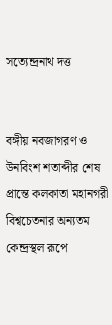সত্যেন্দ্রনাথ দত্ত


বঙ্গীয় নবজাগরণ ও উনবিংশ শতাব্দীর শেষ প্রান্তে কলকাতা মহানগরী বিশ্বচেতনার অন্যতম কেন্দ্রস্থল রূপে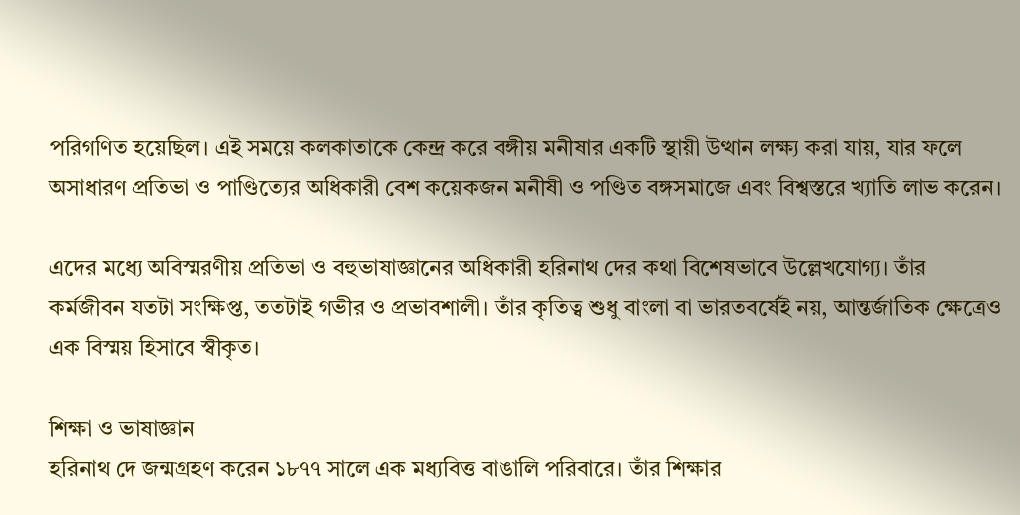পরিগণিত হয়েছিল। এই সময়ে কলকাতাকে কেন্দ্র করে বঙ্গীয় মনীষার একটি স্থায়ী উত্থান লক্ষ্য করা যায়, যার ফলে অসাধারণ প্রতিভা ও পাণ্ডিত্যের অধিকারী বেশ কয়েকজন মনীষী ও পণ্ডিত বঙ্গসমাজে এবং বিশ্বস্তরে খ্যাতি লাভ করেন।

এদের মধ্যে অবিস্মরণীয় প্রতিভা ও বহুভাষাজ্ঞানের অধিকারী হরিনাথ দের কথা বিশেষভাবে উল্লেখযোগ্য। তাঁর কর্মজীবন যতটা সংক্ষিপ্ত, ততটাই গভীর ও প্রভাবশালী। তাঁর কৃতিত্ব শুধু বাংলা বা ভারতবর্ষেই নয়, আন্তর্জাতিক ক্ষেত্রেও এক বিস্ময় হিসাবে স্বীকৃত।

শিক্ষা ও ভাষাজ্ঞান
হরিনাথ দে জন্মগ্রহণ করেন ১৮৭৭ সালে এক মধ্যবিত্ত বাঙালি পরিবারে। তাঁর শিক্ষার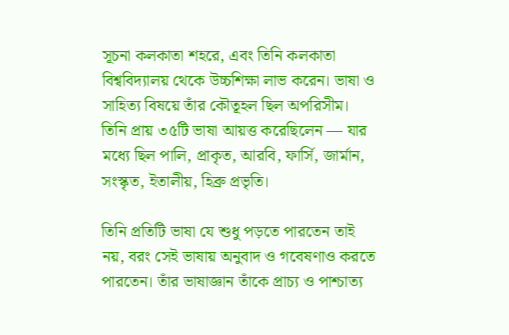সূচনা কলকাতা শহরে, এবং তিনি কলকাতা বিশ্ববিদ্যালয় থেকে উচ্চশিক্ষা লাভ করেন। ভাষা ও সাহিত্য বিষয়ে তাঁর কৌতূহল ছিল অপরিসীম। তিনি প্রায় ৩৫টি ভাষা আয়ত্ত করেছিলেন — যার মধ্যে ছিল পালি, প্রাকৃত, আরবি, ফার্সি, জার্মান, সংস্কৃত, ইতালীয়, হিব্রু প্রভৃতি।

তিনি প্রতিটি ভাষা যে শুধু পড়তে পারতেন তাই নয়, বরং সেই ভাষায় অনুবাদ ও গবেষণাও করতে পারতেন। তাঁর ভাষাজ্ঞান তাঁকে প্রাচ্য ও পাশ্চাত্য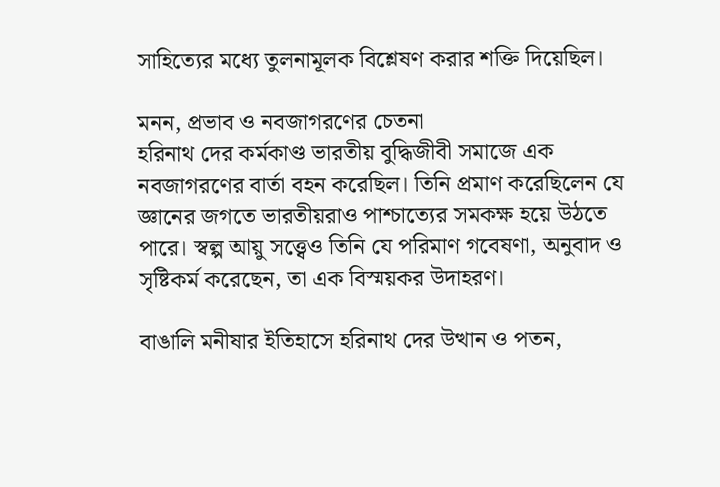সাহিত্যের মধ্যে তুলনামূলক বিশ্লেষণ করার শক্তি দিয়েছিল।

মনন, প্রভাব ও নবজাগরণের চেতনা
হরিনাথ দের কর্মকাণ্ড ভারতীয় বুদ্ধিজীবী সমাজে এক নবজাগরণের বার্তা বহন করেছিল। তিনি প্রমাণ করেছিলেন যে জ্ঞানের জগতে ভারতীয়রাও পাশ্চাত্যের সমকক্ষ হয়ে উঠতে পারে। স্বল্প আয়ু সত্ত্বেও তিনি যে পরিমাণ গবেষণা, অনুবাদ ও সৃষ্টিকর্ম করেছেন, তা এক বিস্ময়কর উদাহরণ।

বাঙালি মনীষার ইতিহাসে হরিনাথ দের উত্থান ও পতন,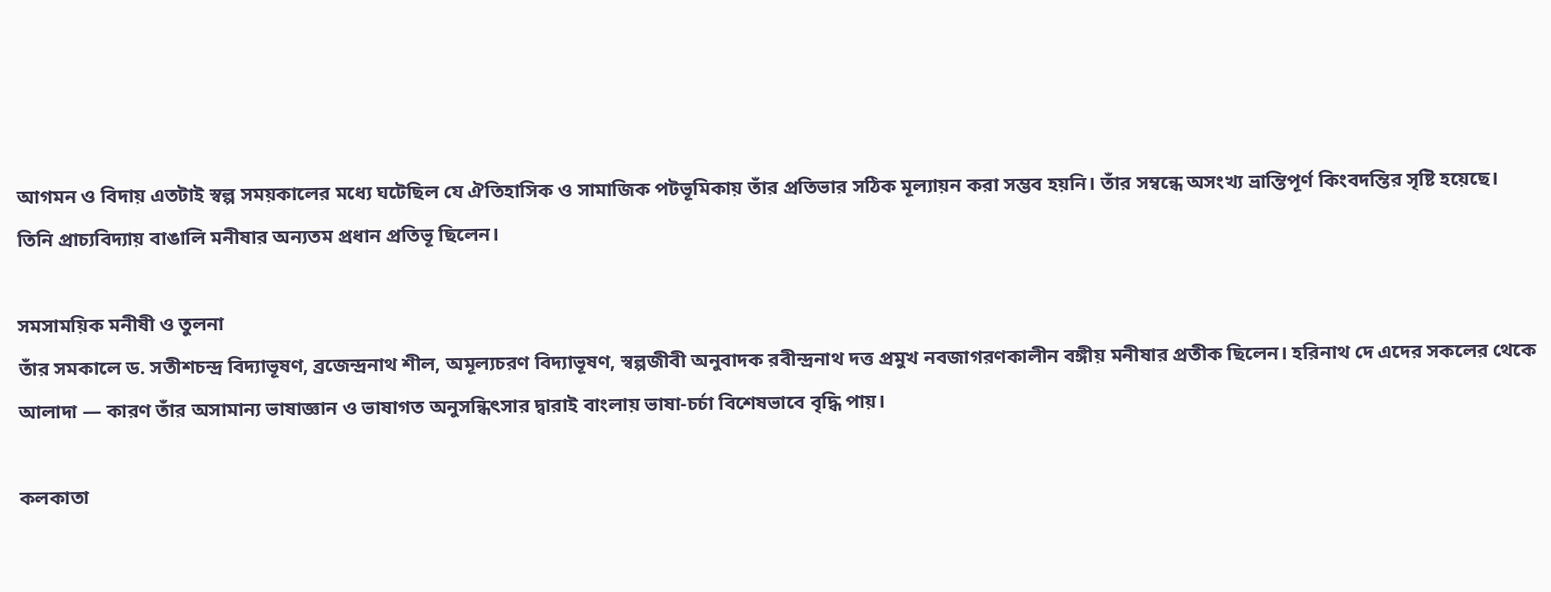আগমন ও বিদায় এতটাই স্বল্প সময়কালের মধ্যে ঘটেছিল যে ঐতিহাসিক ও সামাজিক পটভূমিকায় তাঁর প্রতিভার সঠিক মূল্যায়ন করা সম্ভব হয়নি। তাঁর সম্বন্ধে অসংখ্য ভ্রান্তিপূর্ণ কিংবদন্তির সৃষ্টি হয়েছে। তিনি প্রাচ্যবিদ্যায় বাঙালি মনীষার অন্যতম প্রধান প্রতিভূ ছিলেন।

সমসাময়িক মনীষী ও তুলনা
তাঁর সমকালে ড. সতীশচন্দ্র বিদ্যাভূষণ, ব্রজেন্দ্রনাথ শীল, অমূল্যচরণ বিদ্যাভূষণ, স্বল্পজীবী অনুবাদক রবীন্দ্রনাথ দত্ত প্রমুখ নবজাগরণকালীন বঙ্গীয় মনীষার প্রতীক ছিলেন। হরিনাথ দে এদের সকলের থেকে আলাদা — কারণ তাঁর অসামান্য ভাষাজ্ঞান ও ভাষাগত অনুসন্ধিৎসার দ্বারাই বাংলায় ভাষা-চর্চা বিশেষভাবে বৃদ্ধি পায়।

কলকাতা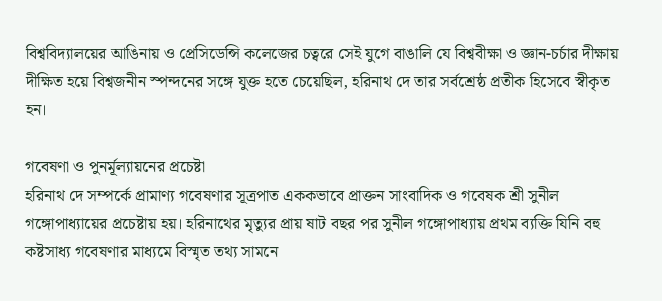বিশ্ববিদ্যালয়ের আঙিনায় ও প্রেসিডেন্সি কলেজের চত্বরে সেই যুগে বাঙালি যে বিশ্ববীক্ষা ও জ্ঞান-চর্চার দীক্ষায় দীক্ষিত হয়ে বিশ্বজনীন স্পন্দনের সঙ্গে যুক্ত হতে চেয়েছিল, হরিনাথ দে তার সর্বশ্রেষ্ঠ প্রতীক হিসেবে স্বীকৃত হন।

গবেষণা ও পুনর্মূল্যায়নের প্রচেষ্টা
হরিনাথ দে সম্পর্কে প্রামাণ্য গবেষণার সূত্রপাত এককভাবে প্রাক্তন সাংবাদিক ও গবেষক শ্রী সুনীল গঙ্গোপাধ্যায়ের প্রচেষ্টায় হয়। হরিনাথের মৃত্যুর প্রায় ষাট বছর পর সুনীল গঙ্গোপাধ্যায় প্রথম ব্যক্তি যিনি বহু কষ্টসাধ্য গবেষণার মাধ্যমে বিস্মৃত তথ্য সামনে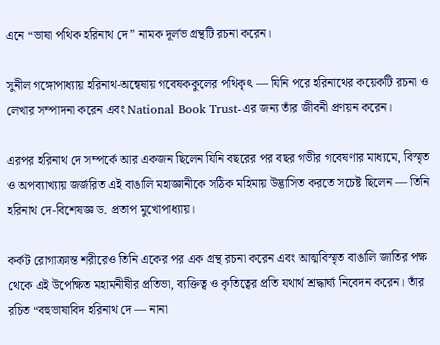এনে “ভাষা পথিক হরিনাথ দে” নামক দূর্লভ গ্রন্থটি রচনা করেন।

সুনীল গঙ্গোপাধ্যায় হরিনাথ-অন্বেষায় গবেষককুলের পথিকৃৎ — যিনি পরে হরিনাথের কয়েকটি রচনা ও লেখার সম্পাদনা করেন এবং National Book Trust-এর জন্য তাঁর জীবনী প্রণয়ন করেন।

এরপর হরিনাথ দে সম্পর্কে আর একজন ছিলেন যিনি বছরের পর বছর গভীর গবেষণার মাধ্যমে, বিস্মৃত ও অপব্যাখ্যায় জর্জরিত এই বাঙালি মহাজ্ঞানীকে সঠিক মহিমায় উদ্ভাসিত করতে সচেষ্ট ছিলেন — তিনি হরিনাথ দে-বিশেষজ্ঞ ড. প্রতাপ মুখোপাধ্যায়।

কর্কট রোগাক্রান্ত শরীরেও তিনি একের পর এক গ্রন্থ রচনা করেন এবং আত্মবিস্মৃত বাঙালি জাতির পক্ষ থেকে এই উপেক্ষিত মহামনীষীর প্রতিভা, ব্যক্তিত্ব ও কৃতিত্বের প্রতি যথার্থ শ্রদ্ধার্ঘ্য নিবেদন করেন। তাঁর রচিত “বহুভাষাবিদ হরিনাথ দে — নানা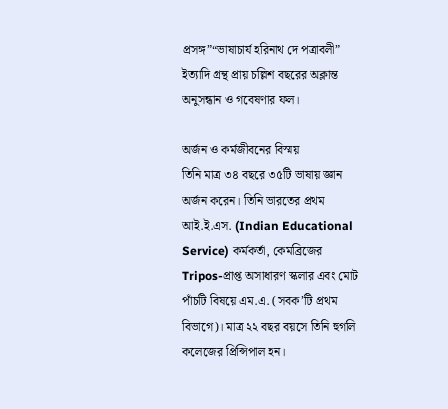প্রসঙ্গ”“ভাষাচার্য হরিনাথ দে পত্রাবলী” ইত্যাদি গ্রন্থ প্রায় চল্লিশ বছরের অক্লান্ত অনুসন্ধান ও গবেষণার ফল।

অর্জন ও কর্মজীবনের বিস্ময়
তিনি মাত্র ৩৪ বছরে ৩৫টি ভাষায় জ্ঞান অর্জন করেন। তিনি ভারতের প্রথম আই.ই.এস. (Indian Educational Service) কর্মকর্তা, কেমব্রিজের Tripos-প্রাপ্ত অসাধারণ স্কলার এবং মোট পাঁচটি বিষয়ে এম.এ. (সবক’টি প্রথম বিভাগে)। মাত্র ২২ বছর বয়সে তিনি হুগলি কলেজের প্রিন্সিপাল হন।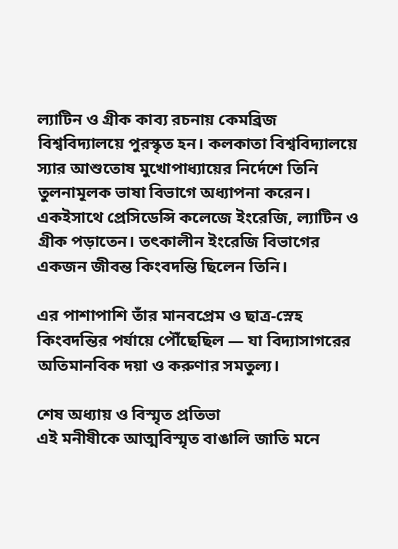ল্যাটিন ও গ্রীক কাব্য রচনায় কেমব্রিজ বিশ্ববিদ্যালয়ে পুরস্কৃত হন। কলকাতা বিশ্ববিদ্যালয়ে স্যার আশুতোষ মুখোপাধ্যায়ের নির্দেশে তিনি তুলনামূলক ভাষা বিভাগে অধ্যাপনা করেন। একইসাথে প্রেসিডেন্সি কলেজে ইংরেজি, ল্যাটিন ও গ্রীক পড়াতেন। তৎকালীন ইংরেজি বিভাগের একজন জীবন্ত কিংবদন্তি ছিলেন তিনি।

এর পাশাপাশি তাঁর মানবপ্রেম ও ছাত্র-স্নেহ কিংবদন্তির পর্যায়ে পৌঁছেছিল — যা বিদ্যাসাগরের অতিমানবিক দয়া ও করুণার সমতুল্য।

শেষ অধ্যায় ও বিস্মৃত প্রতিভা
এই মনীষীকে আত্মবিস্মৃত বাঙালি জাতি মনে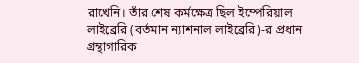রাখেনি। তাঁর শেষ কর্মক্ষেত্র ছিল ইম্পেরিয়াল লাইব্রেরি (বর্তমান ন্যাশনাল লাইব্রেরি)-র প্রধান গ্রন্থাগারিক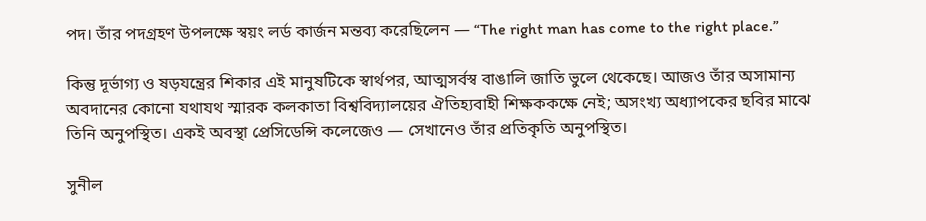পদ। তাঁর পদগ্রহণ উপলক্ষে স্বয়ং লর্ড কার্জন মন্তব্য করেছিলেন — “The right man has come to the right place.”

কিন্তু দূর্ভাগ্য ও ষড়যন্ত্রের শিকার এই মানুষটিকে স্বার্থপর, আত্মসর্বস্ব বাঙালি জাতি ভুলে থেকেছে। আজও তাঁর অসামান্য অবদানের কোনো যথাযথ স্মারক কলকাতা বিশ্ববিদ্যালয়ের ঐতিহ্যবাহী শিক্ষককক্ষে নেই; অসংখ্য অধ্যাপকের ছবির মাঝে তিনি অনুপস্থিত। একই অবস্থা প্রেসিডেন্সি কলেজেও — সেখানেও তাঁর প্রতিকৃতি অনুপস্থিত।

সুনীল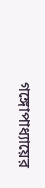গঙ্গোপাধ্যায়ের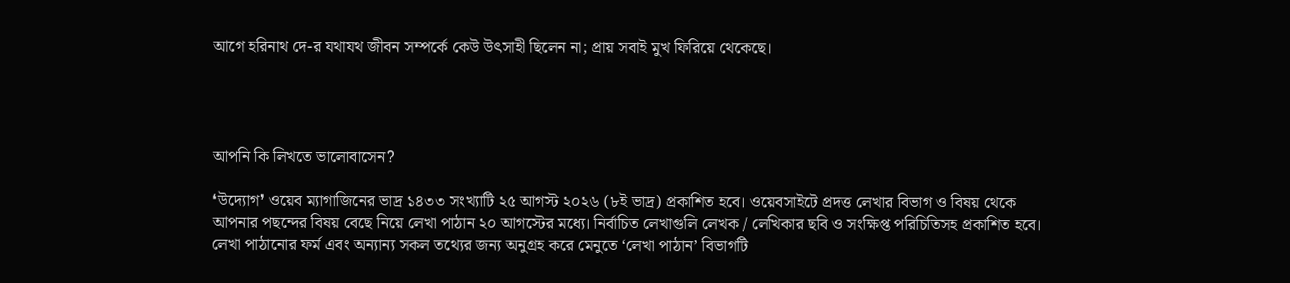আগে হরিনাথ দে-র যথাযথ জীবন সম্পর্কে কেউ উৎসাহী ছিলেন না; প্রায় সবাই মুখ ফিরিয়ে থেকেছে।




আপনি কি লিখতে ভালোবাসেন?

❛উদ্যোগ❜ ওয়েব ম্যাগাজিনের ভাদ্র ১৪৩৩ সংখ্যাটি ২৫ আগস্ট ২০২৬ (৮ই ভাদ্র) প্রকাশিত হবে। ওয়েবসাইটে প্রদত্ত লেখার বিভাগ ও বিষয় থেকে আপনার পছন্দের বিষয় বেছে নিয়ে লেখা পাঠান ২০ আগস্টের মধ্যে। নির্বাচিত লেখাগুলি লেখক / লেখিকার ছবি ও সংক্ষিপ্ত পরিচিতিসহ প্রকাশিত হবে। লেখা পাঠানোর ফর্ম এবং অন্যান্য সকল তথ্যের জন্য অনুগ্রহ করে মেনুতে ‘লেখা পাঠান’ বিভাগটি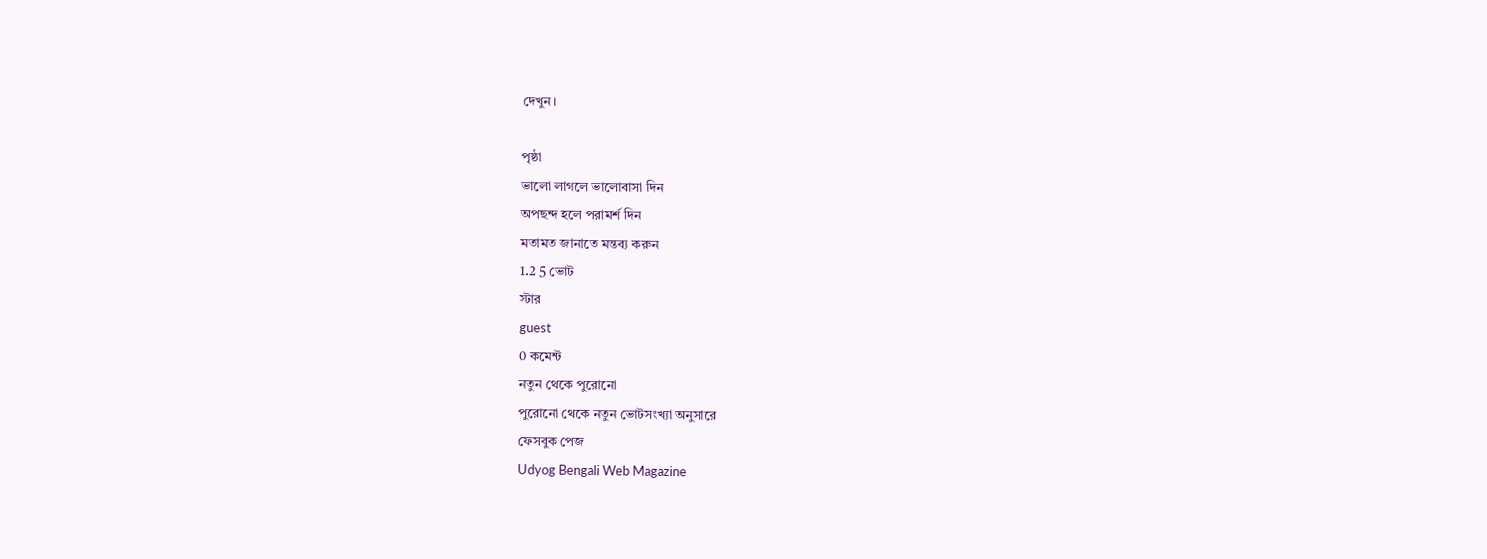দেখুন।

পৃষ্ঠা
ভালো লাগলে ভালোবাসা দিন
অপছন্দ হলে পরামর্শ দিন
মতামত জানাতে মন্তব্য করুন
1.2 5 ভোট
স্টার
guest
0 কমেন্ট
নতুন থেকে পুরোনো
পুরোনো থেকে নতুন ভোটসংখ্যা অনুসারে
ফেসবুক পেজ
Udyog Bengali Web Magazine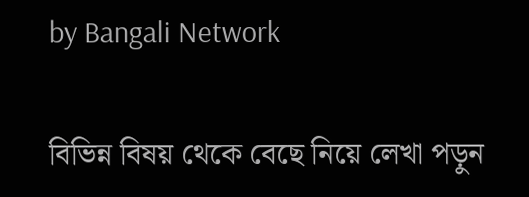by Bangali Network

বিভিন্ন বিষয় থেকে বেছে নিয়ে লেখা পড়ুন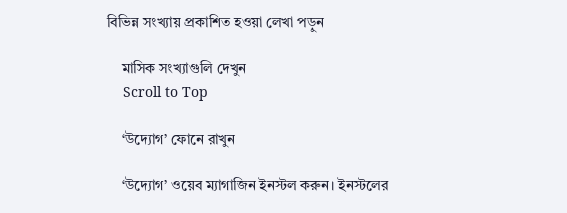বিভিন্ন সংখ্যায় প্রকাশিত হওয়া লেখা পড়ুন

    মাসিক সংখ্যাগুলি দেখুন
    Scroll to Top

    ‘উদ্যোগ’ ফোনে রাখুন

    ‘উদ্যোগ’ ওয়েব ম্যাগাজিন ইনস্টল করুন। ইনস্টলের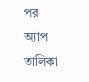পর অ্যাপ তালিকা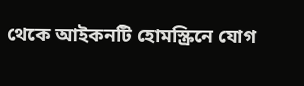থেকে আইকনটি হোমস্ক্রিনে যোগ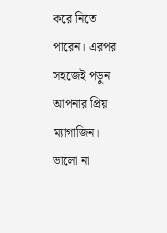করে নিতে পারেন। এরপর সহজেই পড়ুন আপনার প্রিয় ম্যাগাজিন। ভালো না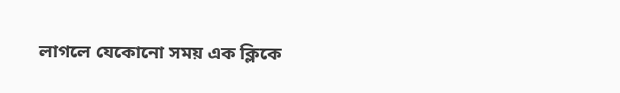লাগলে যেকোনো সময় এক ক্লিকে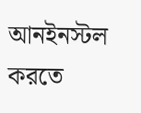আনইনস্টল করতে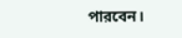পারবেন।